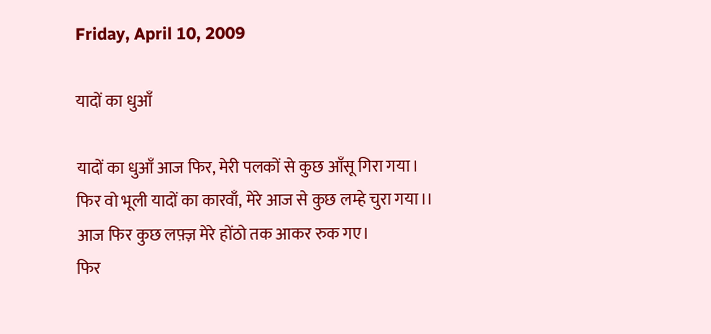Friday, April 10, 2009

यादों का धुआँ

यादों का धुआँ आज फिर, मेरी पलकों से कुछ आँसू गिरा गया।
फिर वो भूली यादों का कारवाँ, मेरे आज से कुछ लम्हे चुरा गया।।
आज फिर कुछ लफ़्ज़ मेरे होंठो तक आकर रुक गए।
फिर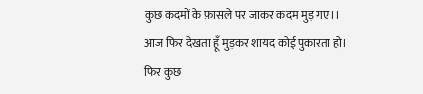कुछ कदमों के फ़ासले पर जाकर कदम मुड़ गए।।
आज फिर देखता हूँ मुड़कर शायद कोई पुकारता हो।
फिर कुछ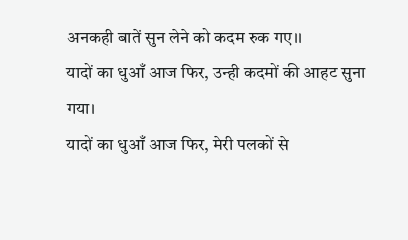अनकही बातें सुन लेने को कदम रुक गए।।
यादों का धुआँ आज फिर, उन्ही कदमों की आहट सुना गया।
यादों का धुआँ आज फिर, मेरी पलकों से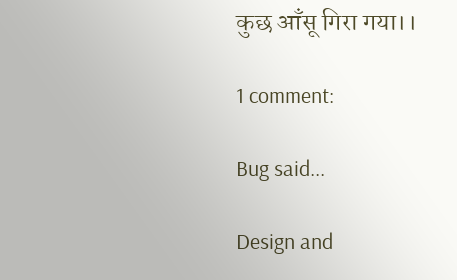कुछ आँसू गिरा गया।।

1 comment:

Bug said...

Design and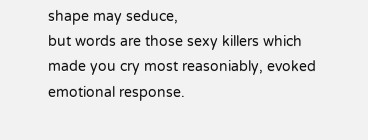shape may seduce,
but words are those sexy killers which made you cry most reasoniably, evoked emotional response.